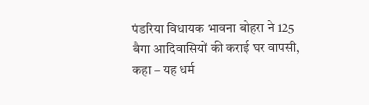पंडरिया विधायक भावना बोहरा ने 125 बैगा आदिवासियों की कराई घर वापसी, कहा – यह धर्म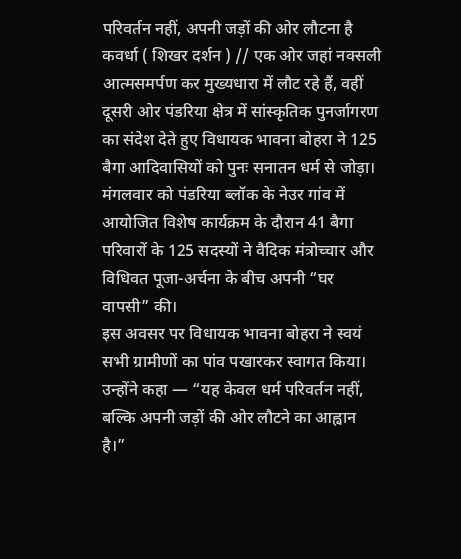परिवर्तन नहीं, अपनी जड़ों की ओर लौटना है
कवर्धा ( शिखर दर्शन ) // एक ओर जहां नक्सली आत्मसमर्पण कर मुख्यधारा में लौट रहे हैं, वहीं दूसरी ओर पंडरिया क्षेत्र में सांस्कृतिक पुनर्जागरण का संदेश देते हुए विधायक भावना बोहरा ने 125 बैगा आदिवासियों को पुनः सनातन धर्म से जोड़ा। मंगलवार को पंडरिया ब्लॉक के नेउर गांव में आयोजित विशेष कार्यक्रम के दौरान 41 बैगा परिवारों के 125 सदस्यों ने वैदिक मंत्रोच्चार और विधिवत पूजा-अर्चना के बीच अपनी “घर वापसी” की।
इस अवसर पर विधायक भावना बोहरा ने स्वयं सभी ग्रामीणों का पांव पखारकर स्वागत किया। उन्होंने कहा — “यह केवल धर्म परिवर्तन नहीं, बल्कि अपनी जड़ों की ओर लौटने का आह्वान है।”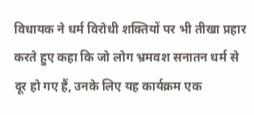विधायक ने धर्म विरोधी शक्तियों पर भी तीखा प्रहार करते हुए कहा कि जो लोग भ्रमवश सनातन धर्म से दूर हो गए हैं, उनके लिए यह कार्यक्रम एक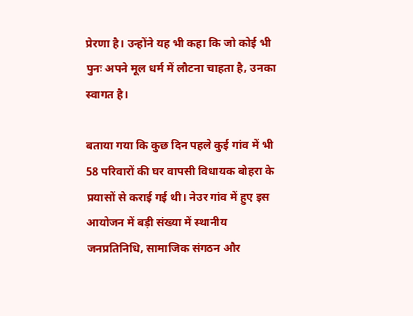प्रेरणा है। उन्होंने यह भी कहा कि जो कोई भी पुनः अपने मूल धर्म में लौटना चाहता है, उनका स्वागत है।

बताया गया कि कुछ दिन पहले कुई गांव में भी 58 परिवारों की घर वापसी विधायक बोहरा के प्रयासों से कराई गई थी। नेउर गांव में हुए इस आयोजन में बड़ी संख्या में स्थानीय जनप्रतिनिधि, सामाजिक संगठन और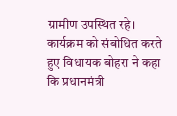ग्रामीण उपस्थित रहे।
कार्यक्रम को संबोधित करते हुए विधायक बोहरा ने कहा कि प्रधानमंत्री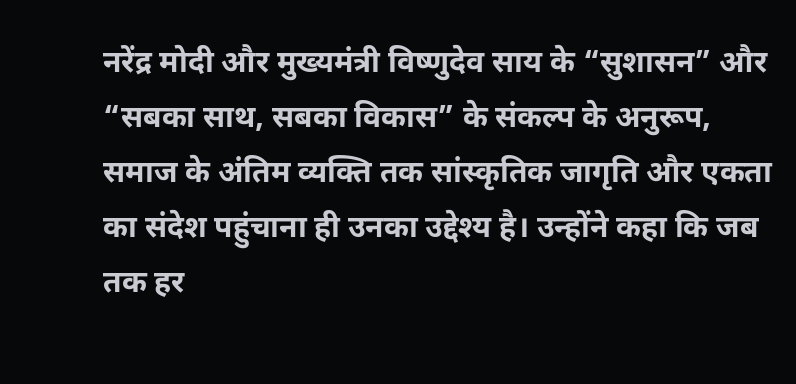नरेंद्र मोदी और मुख्यमंत्री विष्णुदेव साय के “सुशासन” और “सबका साथ, सबका विकास” के संकल्प के अनुरूप, समाज के अंतिम व्यक्ति तक सांस्कृतिक जागृति और एकता का संदेश पहुंचाना ही उनका उद्देश्य है। उन्होंने कहा कि जब तक हर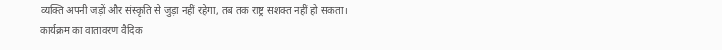व्यक्ति अपनी जड़ों और संस्कृति से जुड़ा नहीं रहेगा, तब तक राष्ट्र सशक्त नहीं हो सकता।
कार्यक्रम का वातावरण वैदिक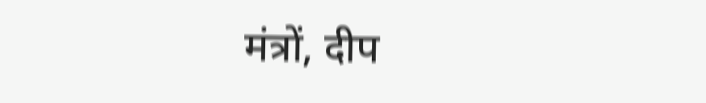मंत्रों, दीप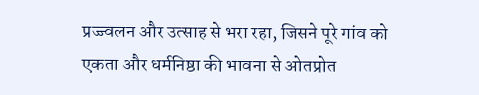प्रज्ज्वलन और उत्साह से भरा रहा, जिसने पूरे गांव को एकता और धर्मनिष्ठा की भावना से ओतप्रोत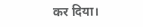कर दिया।